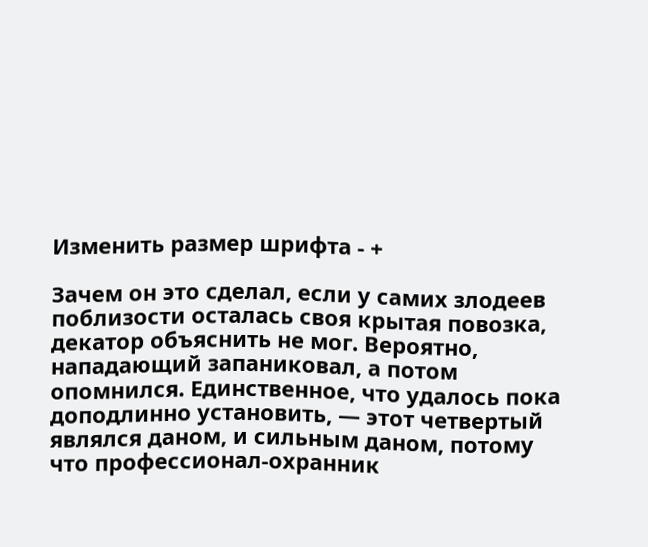Изменить размер шрифта - +

Зачем он это сделал, если у самих злодеев поблизости осталась своя крытая повозка, декатор объяснить не мог. Вероятно, нападающий запаниковал, а потом опомнился. Единственное, что удалось пока доподлинно установить, — этот четвертый являлся даном, и сильным даном, потому что профессионал-охранник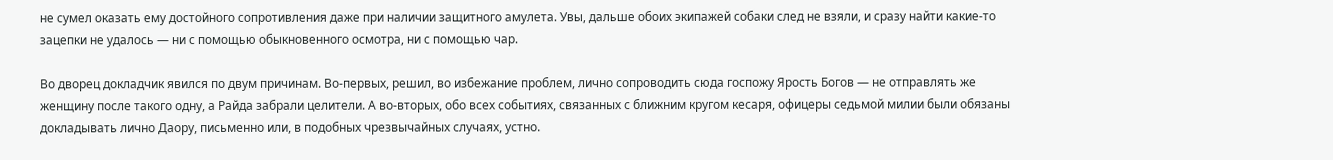не сумел оказать ему достойного сопротивления даже при наличии защитного амулета. Увы, дальше обоих экипажей собаки след не взяли, и сразу найти какие-то зацепки не удалось — ни с помощью обыкновенного осмотра, ни с помощью чар.

Во дворец докладчик явился по двум причинам. Во-первых, решил, во избежание проблем, лично сопроводить сюда госпожу Ярость Богов — не отправлять же женщину после такого одну, а Райда забрали целители. А во-вторых, обо всех событиях, связанных с ближним кругом кесаря, офицеры седьмой милии были обязаны докладывать лично Даору, письменно или, в подобных чрезвычайных случаях, устно.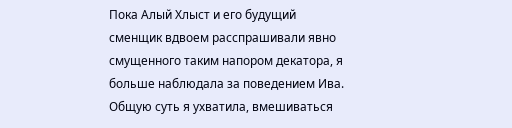Пока Алый Хлыст и его будущий сменщик вдвоем расспрашивали явно смущенного таким напором декатора, я больше наблюдала за поведением Ива. Общую суть я ухватила, вмешиваться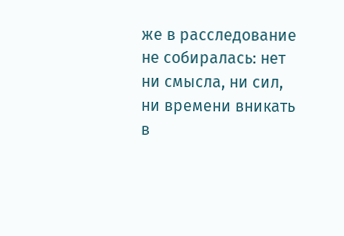же в расследование не собиралась: нет ни смысла, ни сил, ни времени вникать в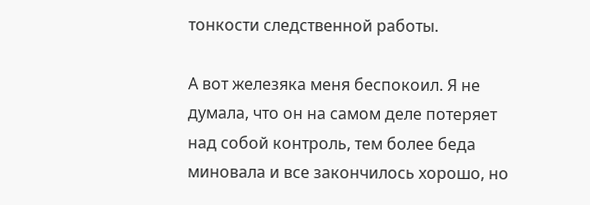тонкости следственной работы.

А вот железяка меня беспокоил. Я не думала, что он на самом деле потеряет над собой контроль, тем более беда миновала и все закончилось хорошо, но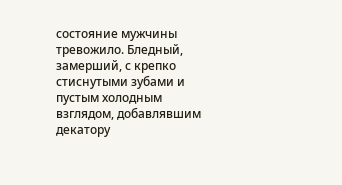состояние мужчины тревожило. Бледный, замерший, с крепко стиснутыми зубами и пустым холодным взглядом, добавлявшим декатору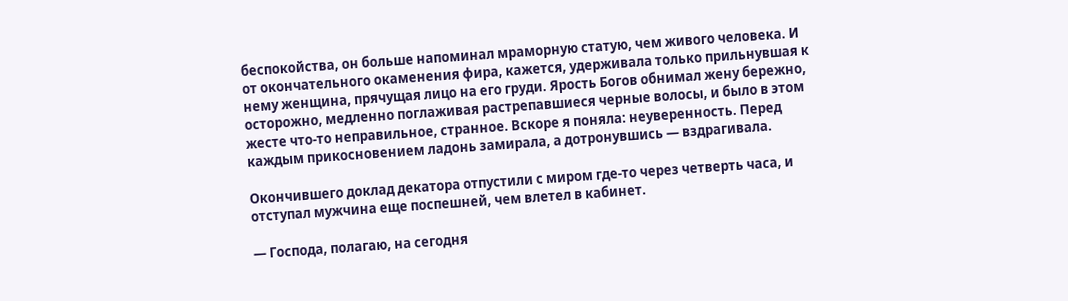беспокойства, он больше напоминал мраморную статую, чем живого человека. И от окончательного окаменения фира, кажется, удерживала только прильнувшая к нему женщина, прячущая лицо на его груди. Ярость Богов обнимал жену бережно, осторожно, медленно поглаживая растрепавшиеся черные волосы, и было в этом жесте что-то неправильное, странное. Вскоре я поняла: неуверенность. Перед каждым прикосновением ладонь замирала, а дотронувшись — вздрагивала.

Окончившего доклад декатора отпустили с миром где-то через четверть часа, и отступал мужчина еще поспешней, чем влетел в кабинет.

— Господа, полагаю, на сегодня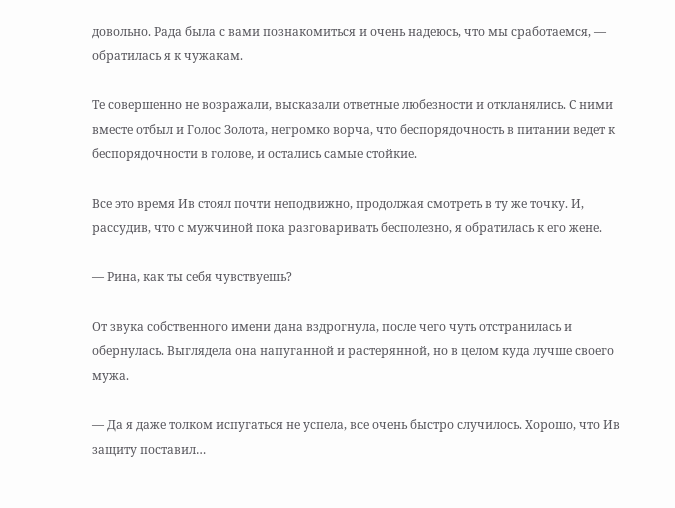довольно. Рада была с вами познакомиться и очень надеюсь, что мы сработаемся, — обратилась я к чужакам.

Те совершенно не возражали, высказали ответные любезности и откланялись. С ними вместе отбыл и Голос Золота, негромко ворча, что беспорядочность в питании ведет к беспорядочности в голове, и остались самые стойкие.

Все это время Ив стоял почти неподвижно, продолжая смотреть в ту же точку. И, рассудив, что с мужчиной пока разговаривать бесполезно, я обратилась к его жене.

— Рина, как ты себя чувствуешь?

От звука собственного имени дана вздрогнула, после чего чуть отстранилась и обернулась. Выглядела она напуганной и растерянной, но в целом куда лучше своего мужа.

— Да я даже толком испугаться не успела, все очень быстро случилось. Хорошо, что Ив защиту поставил…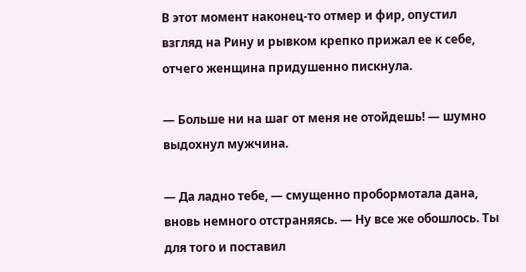В этот момент наконец-то отмер и фир, опустил взгляд на Рину и рывком крепко прижал ее к себе, отчего женщина придушенно пискнула.

— Больше ни на шаг от меня не отойдешь! — шумно выдохнул мужчина.

— Да ладно тебе, — смущенно пробормотала дана, вновь немного отстраняясь. — Ну все же обошлось. Ты для того и поставил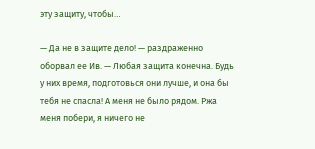эту защиту, чтобы…

— Да не в защите дело! — раздраженно оборвал ее Ив. — Любая защита конечна. Будь у них время, подготовься они лучше, и она бы тебя не спасла! А меня не было рядом. Ржа меня побери, я ничего не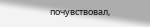почувствовал,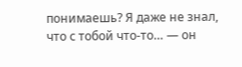понимаешь? Я даже не знал, что с тобой что-то… — он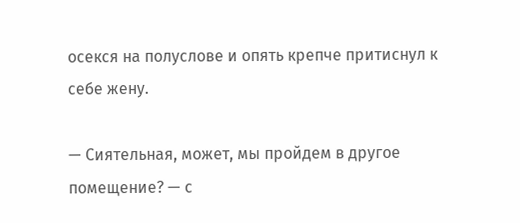осекся на полуслове и опять крепче притиснул к себе жену.

— Сиятельная, может, мы пройдем в другое помещение? — с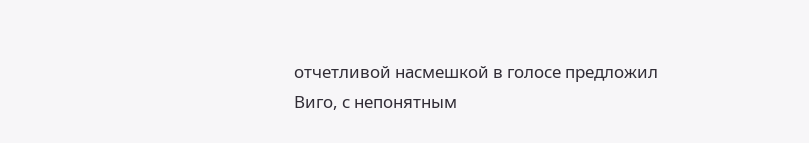отчетливой насмешкой в голосе предложил Виго, с непонятным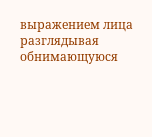выражением лица разглядывая обнимающуюся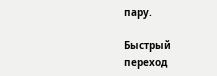пару.

Быстрый переход